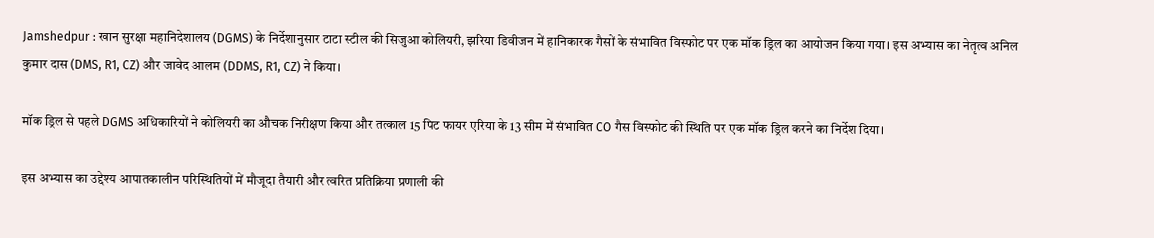Jamshedpur : खान सुरक्षा महानिदेशालय (DGMS) के निर्देशानुसार टाटा स्टील की सिजुआ कोलियरी, झरिया डिवीजन में हानिकारक गैसों के संभावित विस्फोट पर एक मॉक ड्रिल का आयोजन किया गया। इस अभ्यास का नेतृत्व अनिल कुमार दास (DMS, R1, CZ) और जावेद आलम (DDMS, R1, CZ) ने किया।

मॉक ड्रिल से पहले DGMS अधिकारियों ने कोलियरी का औचक निरीक्षण किया और तत्काल 15 पिट फायर एरिया के 13 सीम में संभावित CO गैस विस्फोट की स्थिति पर एक मॉक ड्रिल करने का निर्देश दिया।

इस अभ्यास का उद्देश्य आपातकालीन परिस्थितियों में मौजूदा तैयारी और त्वरित प्रतिक्रिया प्रणाली की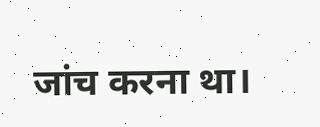जांच करना था।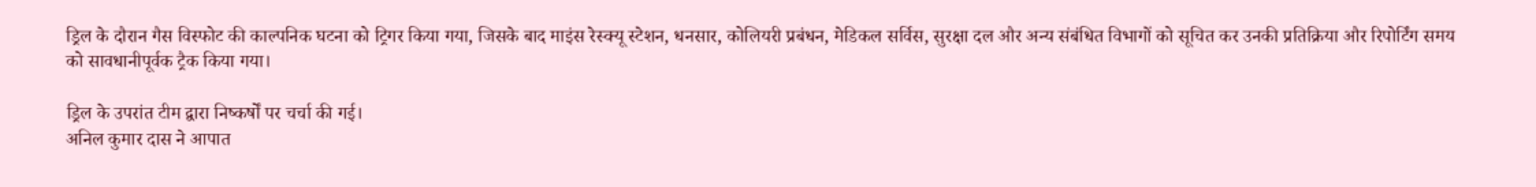ड्रिल के दौरान गैस विस्फोट की काल्पनिक घटना को ट्रिगर किया गया, जिसके बाद माइंस रेस्क्यू स्टेशन, धनसार, कोलियरी प्रबंधन, मेडिकल सर्विस, सुरक्षा दल और अन्य संबंधित विभागों को सूचित कर उनकी प्रतिक्रिया और रिपोर्टिंग समय को सावधानीपूर्वक ट्रैक किया गया।

ड्रिल के उपरांत टीम द्वारा निष्कर्षों पर चर्चा की गई।
अनिल कुमार दास ने आपात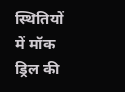स्थितियों में मॉक ड्रिल की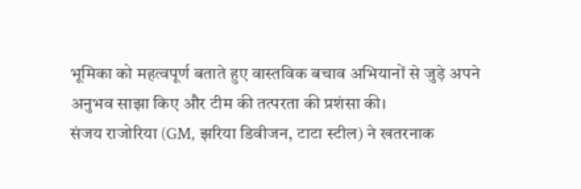भूमिका को महत्वपूर्ण बताते हुए वास्तविक बचाव अभियानों से जुड़े अपने अनुभव साझा किए और टीम की तत्परता की प्रशंसा की।
संजय राजोरिया (GM, झरिया डिवीजन, टाटा स्टील) ने खतरनाक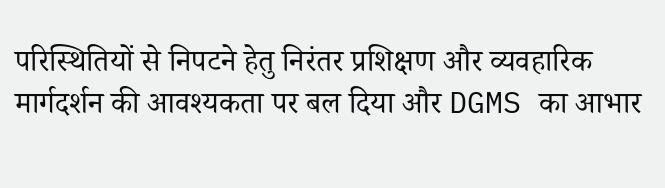परिस्थितियों से निपटने हेतु निरंतर प्रशिक्षण और व्यवहारिक मार्गदर्शन की आवश्यकता पर बल दिया और DGMS का आभार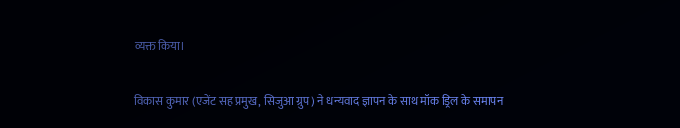व्यक्त किया।

विकास कुमार (एजेंट सह प्रमुख, सिजुआ ग्रुप) ने धन्यवाद ज्ञापन के साथ मॉक ड्रिल के समापन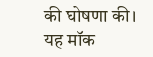की घोषणा की।
यह मॉक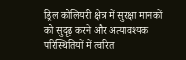ड्रिल कोलियरी क्षेत्र में सुरक्षा मानकों को सुदृढ़ करने और अत्यावश्यक परिस्थितियों में त्वरित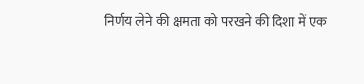निर्णय लेने की क्षमता को परखने की दिशा में एक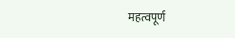महत्वपूर्ण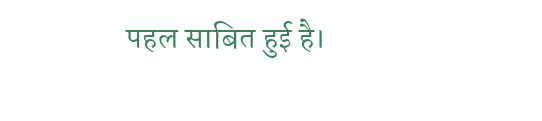पहल साबित हुई है।